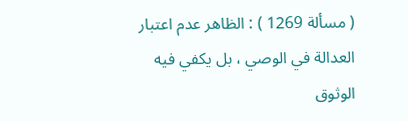( مسألة 1269 ) : الظاهر عدم اعتبار العدالة في الوصي ، بل يكفي فيه
الوثوق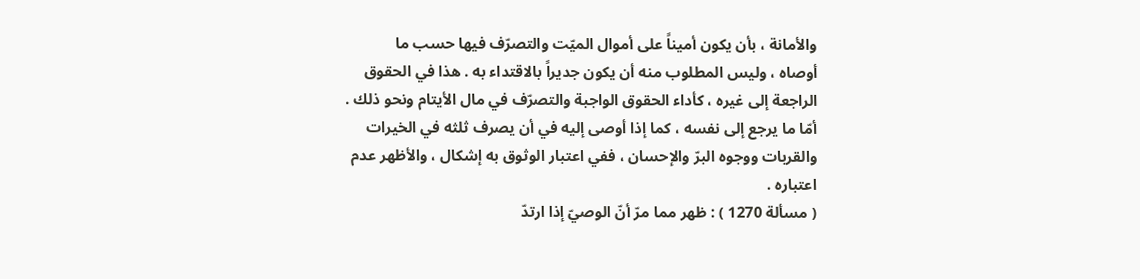والأمانة ، بأن يكون أميناً على أموال الميّت والتصرّف فيها حسب ما
أوصاه ، وليس المطلوب منه أن يكون جديراً بالاقتداء به . هذا في الحقوق
الراجعة إلى غيره ، كأداء الحقوق الواجبة والتصرّف في مال الأيتام ونحو ذلك .
أمّا ما يرجع إلى نفسه ، كما إذا أوصى إليه في أن يصرف ثلثه في الخيرات
والقربات ووجوه البرّ والإحسان ، ففي اعتبار الوثوق به إشكال ، والأظهر عدم
اعتباره .
( مسألة 1270 ) : ظهر مما مرّ أنّ الوصيّ إذا ارتدّ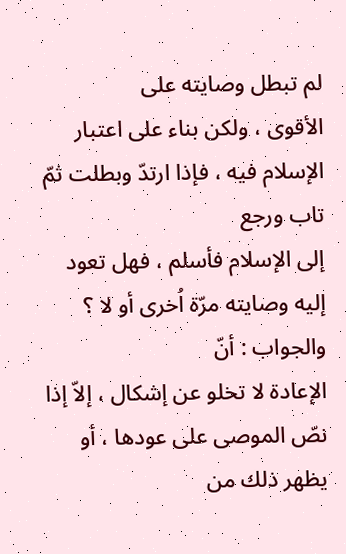لم تبطل وصايته على
الأقوى ، ولكن بناء على اعتبار الإسلام فيه ، فإذا ارتدّ وبطلت ثمّ تاب ورجع
إلى الإسلام فأسلم ، فهل تعود إليه وصايته مرّة اُخرى أو لا ؟ والجواب : أنّ
الإعادة لا تخلو عن إشكال ، إلاّ إذا نصّ الموصى على عودها ، أو يظهر ذلك من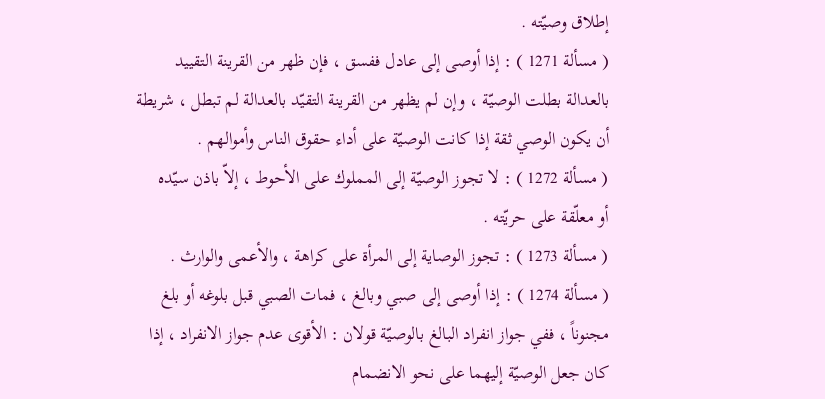إطلاق وصيّته .
( مسألة 1271 ) : إذا أوصى إلى عادل ففسق ، فإن ظهر من القرينة التقييد
بالعدالة بطلت الوصيّة ، وإن لم يظهر من القرينة التقيّد بالعدالة لم تبطل ، شريطة
أن يكون الوصي ثقة إذا كانت الوصيّة على أداء حقوق الناس وأموالهم .
( مسألة 1272 ) : لا تجوز الوصيّة إلى المملوك على الأحوط ، إلاّ باذن سيّده
أو معلّقة على حريّته .
( مسألة 1273 ) : تجوز الوصاية إلى المرأة على كراهة ، والأعمى والوارث .
( مسألة 1274 ) : إذا أوصى إلى صبي وبالغ ، فمات الصبي قبل بلوغه أو بلغ
مجنوناً ، ففي جواز انفراد البالغ بالوصيّة قولان : الأقوى عدم جواز الانفراد ، إذا
كان جعل الوصيّة إليهما على نحو الانضمام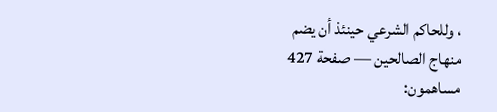، وللحاكم الشرعي حينئذ أن يضم
منهاج الصالحين — صفحة 427
مساهمون: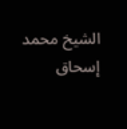الشيخ محمد إسحاق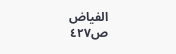الفياض
ص٤٢٧